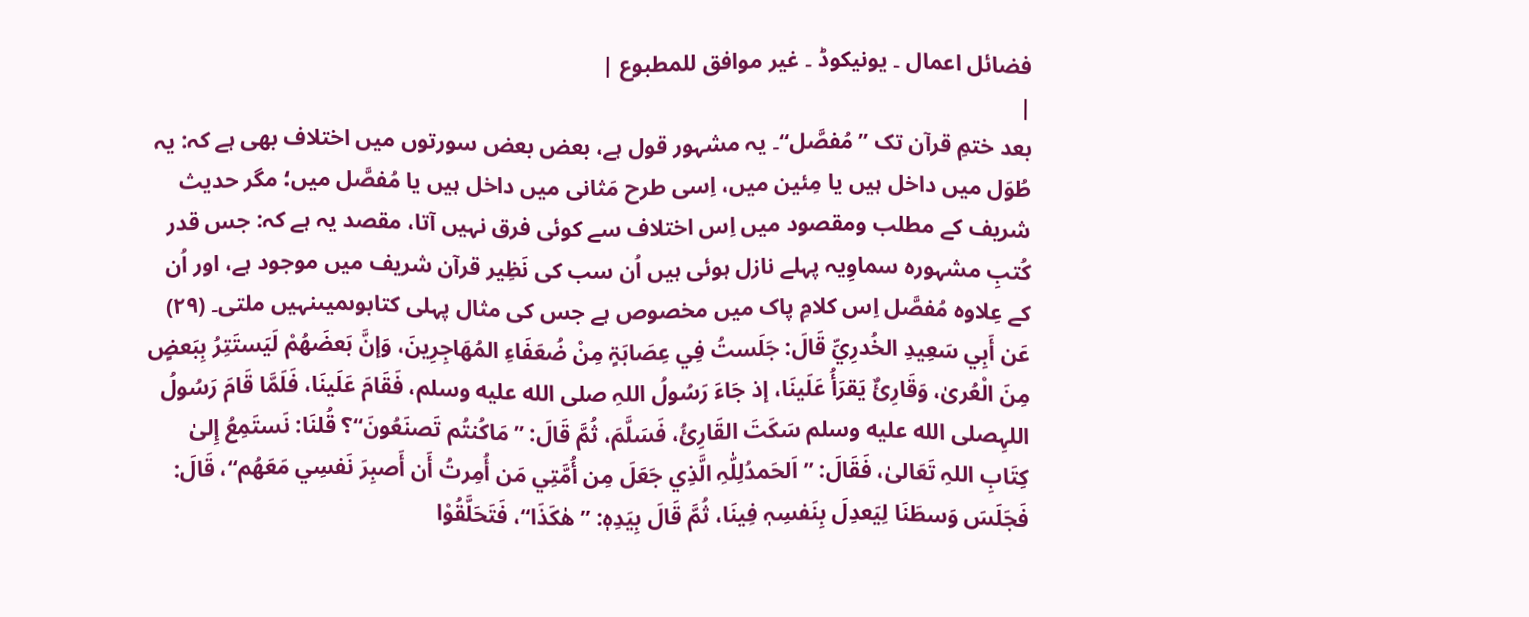فضائل اعمال ۔ یونیکوڈ ۔ غیر موافق للمطبوع |
|
بعد ختمِ قرآن تک ’’مُفصَّل‘‘۔ یہ مشہور قول ہے، بعض بعض سورتوں میں اختلاف بھی ہے کہ: یہ طُوَل میں داخل ہیں یا مِئین میں، اِسی طرح مَثانی میں داخل ہیں یا مُفصَّل میں؛ مگر حدیث شریف کے مطلب ومقصود میں اِس اختلاف سے کوئی فرق نہیں آتا، مقصد یہ ہے کہ: جس قدر کُتبِ مشہورہ سماوِیہ پہلے نازل ہوئی ہیں اُن سب کی نَظِیر قرآن شریف میں موجود ہے، اور اُن کے عِلاوہ مُفصَّل اِس کلامِ پاک میں مخصوص ہے جس کی مثال پہلی کتابوںمیںنہیں ملتی۔ (۲۹) عَن أَبِي سَعِیدِ الخُدرِيِّ قَالَ: جَلَستُ فِي عِصَابَۃٍ مِنْ ضُعَفَاءِ المُهَاجِرِینَ، وَإنَّ بَعضَهُمْ لَیَستَتِرُ بِبَعضٍ مِنَ الْعُریٰ، وَقَارِیٌٔ یَقرَأُ عَلَینَا، إذ جَاءَ رَسُولُ اللہِ صلى الله عليه وسلم، فَقَامَ عَلَینَا، فَلَمَّا قَامَ رَسُولُ اللہِصلى الله عليه وسلم سَکَتَ القَارِیُٔ، فَسَلَّمَ، ثُمَّ قَالَ: ’’مَاکُنتُم تَصنَعُونَ‘‘؟ قُلنَا: نَستَمِعُ إِلیٰ کِتَابِ اللہِ تَعَالیٰ، فَقَالَ: ’’اَلحَمدُلِلّٰہِ الَّذِي جَعَلَ مِن أُمَّتِي مَن أُمِرتُ أَن أَصبِرَ نَفسِي مَعَهُم‘‘، قَالَ: فَجَلَسَ وَسطَنَا لِیَعدِلَ بِنَفسِہٖ فِینَا، ثُمَّ قَالَ بِیَدِہٖ: ’’هٰکَذَا‘‘، فَتَحَلَّقُوْا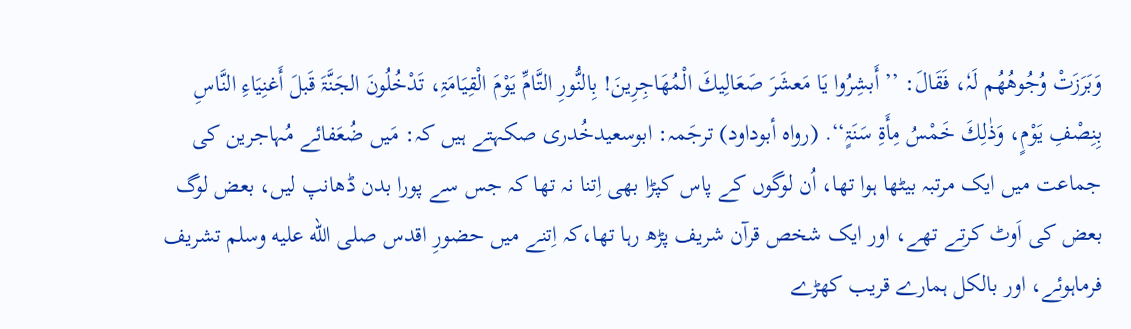وَبَرَزَتْ وُجُوهُهُم لَہٗ، فَقَالَ: ’’أَبشِرُوا یَا مَعشَرَ صَعَالِیكَ الْمُهَاجِرِینَ! بِالنُّورِ التَّامِّ یَوْمَ الْقِیَامَۃِ، تَدْخُلُونَ الجَنَّۃَ قَبلَ أَغنِیَاءِ النَّاسِ بِنِصْفِ یَوْمٍ، وَذٰلِكَ خَمْسُ مِأَۃِ سَنَۃٍ‘‘. (رواہ أبوداود) ترجَمہ: ابوسعیدخُدری صکہتے ہیں کہ: مَیں ضُعَفائے مُہاجرین کی جماعت میں ایک مرتبہ بیٹھا ہوا تھا، اُن لوگوں کے پاس کپڑا بھی اِتنا نہ تھا کہ جس سے پورا بدن ڈھانپ لیں، بعض لوگ بعض کی اَوٹ کرتے تھے، اور ایک شخص قرآن شریف پڑھ رہا تھا،کہ اِتنے میں حضورِ اقدس صلى الله عليه وسلم تشریف فرماہوئے، اور بالکل ہمارے قریب کھڑے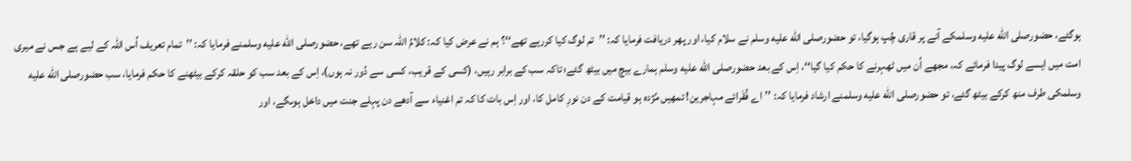ہوگئے، حضورصلى الله عليه وسلمکے آنے پر قاری چُپ ہوگیا، تو حضورصلى الله عليه وسلم نے سلام کیا، اور پھر دریافت فرمایا کہ: ’’تم لوگ کیا کررہے تھے‘‘؟ ہم نے عرض کیا کہ: کلامُ اللہ سن رہے تھے، حضورصلى الله عليه وسلمنے فرمایا کہ: ’’تمام تعریف اُس اللہ کے لیے ہے جس نے میری امت میں ایسے لوگ پیدا فرمائے کہ، مجھے اُن میں ٹھہرنے کا حکم کیا گیا‘‘، اِس کے بعد حضورصلى الله عليه وسلم ہمارے بیچ میں بیٹھ گئے؛ تاکہ سب کے برابر رہیں، (کسی کے قریب، کسی سے دُور نہ ہوں)، اِس کے بعد سب کو حلقہ کرکے بیٹھنے کا حکم فرمایا، سب حضورصلى الله عليه وسلمکی طرف منھ کرکے بیٹھ گئے، تو حضورصلى الله عليه وسلمنے ارشاد فرمایا کہ: ’’اے فُقَرائے مہاجرین! تمھیں مُژدہ ہو قیامت کے دن نورِ کامل کا، اور اِس بات کا کہ تم اغنیاء سے آدھے دن پہلے جنت میں داخل ہوںگے، اور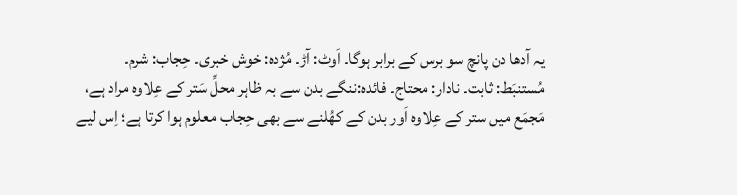یہ آدھا دن پانچ سو برس کے برابر ہوگا۔ اَوٹ: آڑ۔ مُژدہ: خوش خبری۔ حِجاب: شرم۔ مُستنبَط: ثابت۔ نادار: محتاج۔ فائدہ:ننگے بدن سے بہ ظاہر محلِّ سَتر کے عِلاوہ مراد ہے، مَجمَع میں ستر کے عِلاوہ اَور بدن کے کھُلنے سے بھی حِجاب معلوم ہوا کرتا ہے؛ اِس لیے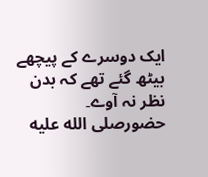ایک دوسرے کے پیچھے بیٹھ گئے تھے کہ بدن نظر نہ آوے۔ حضورصلى الله عليه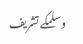وسلمکے تشریف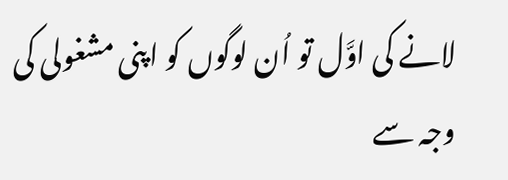لانے کی اوَّل تو اُن لوگوں کو اپنی مشغولی کی وجہ سے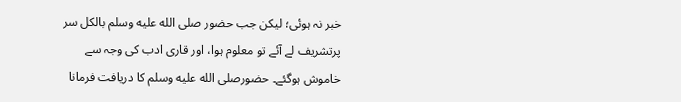خبر نہ ہوئی؛ لیکن جب حضور صلى الله عليه وسلم بالکل سر پرتشریف لے آئے تو معلوم ہوا، اور قاری ادب کی وجہ سے خاموش ہوگئے۔ حضورصلى الله عليه وسلم کا دریافت فرمانا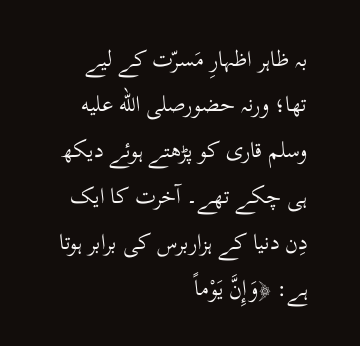بہ ظاہر اظہارِ مَسرّت کے لیے تھا؛ ورنہ حضورصلى الله عليه وسلم قاری کو پڑھتے ہوئے دیکھ ہی چکے تھے۔ آخرت کا ایک دِن دنیا کے ہزاربرس کی برابر ہوتا ہے: ﴿وَإِنَّ یَوْماً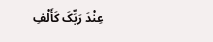عِنْدَ رَبِّکَ کَأَلْفِ